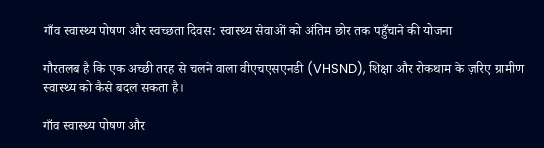गाँव स्वास्थ्य पोषण और स्वच्छता दिवस: स्वास्थ्य सेवाओं को अंतिम छोर तक पहुँचाने की योजना

गौरतलब है कि एक अच्छी तरह से चलने वाला वीएचएसएनडी (VHSND), शिक्षा और रोकथाम के ज़रिए ग्रामीण स्वास्थ्य को कैसे बदल सकता है।

गाँव स्वास्थ्य पोषण और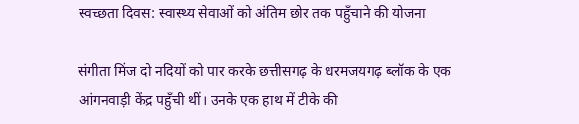स्वच्छता दिवस: स्वास्थ्य सेवाओं को अंतिम छोर तक पहुँचाने की योजना

संगीता मिंज दो नदियों को पार करके छत्तीसगढ़ के धरमजयगढ़ ब्लॉक के एक आंगनवाड़ी केंद्र पहुँची थीं। उनके एक हाथ में टीके की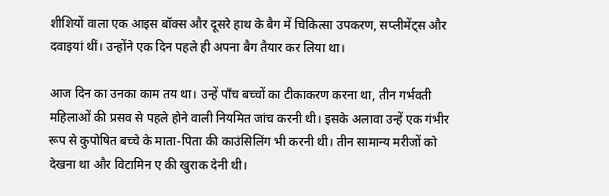शीशियों वाला एक आइस बॉक्स और दूसरे हाथ के बैग में चिकित्सा उपकरण, सप्‍लीमेंट्स और दवाइयां थीं। उन्‍होंने एक दिन पहले ही अपना बैग तैयार कर लिया था।

आज दिन का उनका काम तय था। उन्‍हें पाँच बच्चों का टीकाकरण करना था, तीन गर्भवती महिलाओं की प्रसव से पहले होने वाली नियमित जांच करनी थी। इसके अलावा उन्हें एक गंभीर रूप से कुपोषित बच्चे के माता-पिता की काउंसिलिंग भी करनी थी। तीन सामान्‍य मरीजों को देखना था और विटामिन ए की खुराक देनी थी।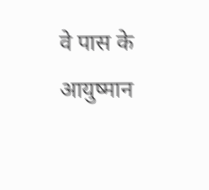वे पास के आयुष्मान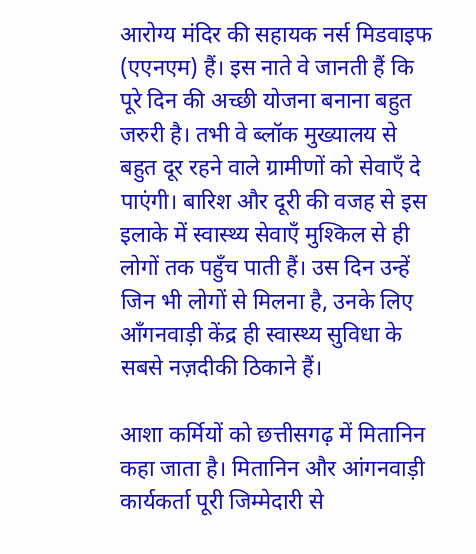आरोग्य मंदिर की सहायक नर्स मिडवाइफ (एएनएम) हैं। इस नाते वे जानती हैं कि पूरे दिन की अच्छी योजना बनाना बहुत जरुरी है। तभी वे ब्लॉक मुख्यालय से बहुत दूर रहने वाले ग्रामीणों को सेवाएँ दे पाएंगी। बारिश और दूरी की वजह से इस इलाके में स्वास्थ्य सेवाएँ मुश्किल से ही लोगों तक पहुँच पाती हैं। उस दिन उन्‍हें जिन भी लोगों से मिलना है, उनके लिए आँगनवाड़ी केंद्र ही स्वास्थ्य सुविधा के सबसे नज़दीकी ठिकाने हैं।

आशा कर्मियों को छत्तीसगढ़ में मितानिन कहा जाता है। मितानिन और आंगनवाड़ी कार्यकर्ता पूरी जिम्मेदारी से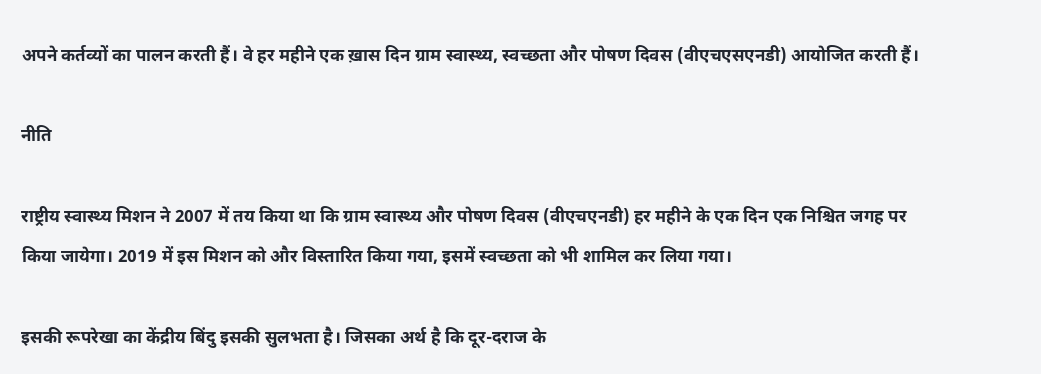अपने कर्तव्यों का पालन करती हैं। वे हर महीने एक ख़ास दिन ग्राम स्वास्थ्य, स्वच्छता और पोषण दिवस (वीएचएसएनडी) आयोजित करती हैं।

नीति

राष्ट्रीय स्वास्थ्य मिशन ने 2007 में तय किया था कि ग्राम स्वास्थ्य और पोषण दिवस (वीएचएनडी) हर महीने के एक दिन एक निश्चित जगह पर किया जायेगा। 2019 में इस मिशन को और विस्तारित किया गया, इसमें स्वच्छता को भी शामिल कर लिया गया।

इसकी रूपरेखा का केंद्रीय बिंदु इसकी सुलभता है। जिसका अर्थ है कि दूर-दराज के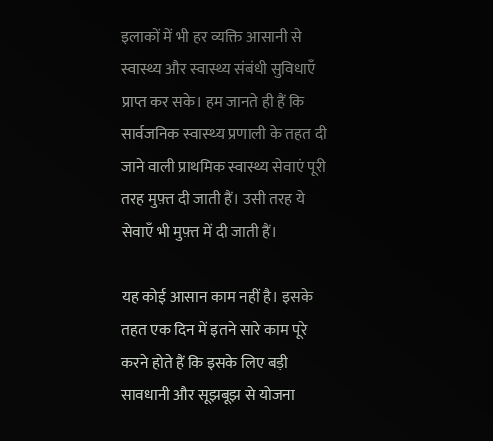इलाकों में भी हर व्यक्ति आसानी से स्वास्थ्य और स्वास्थ्य संबंधी सुविधाएँ प्राप्त कर सके। हम जानते ही हैं कि सार्वजनिक स्‍वास्‍थ्‍य प्रणाली के तहत दी जाने वाली प्राथमिक स्वास्थ्य सेवाएं पूरी तरह मुफ़्त दी जाती हैं। उसी तरह ये सेवाएँ भी मुफ़्त में दी जाती हैं।

यह कोई आसान काम नहीं है। इसके तहत एक दिन में इतने सारे काम पूरे करने होते हैं कि इसके लिए बड़ी सावधानी और सूझबूझ से योजना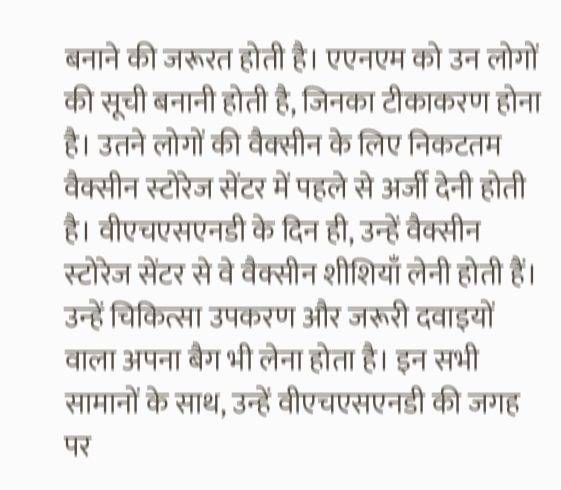बनाने की जरूरत होती है। एएनएम को उन लोगों की सूची बनानी होती है, जिनका टीकाकरण होना है। उतने लोगों की वैक्‍सीन के लिए निकटतम वैक्सीन स्‍टोरेज सेंटर में पहले से अर्जी देनी होती है। वीएचएसएनडी के दिन ही, उन्‍हें वैक्सीन स्‍टोरेज सेंटर से वे वैक्सीन शीशियाँ लेनी होती हैं। उन्‍हें चिकित्सा उपकरण और जरूरी दवाइयों वाला अपना बैग भी लेना होता है। इन सभी सामानों के साथ, उन्‍हें वीएचएसएनडी की जगह पर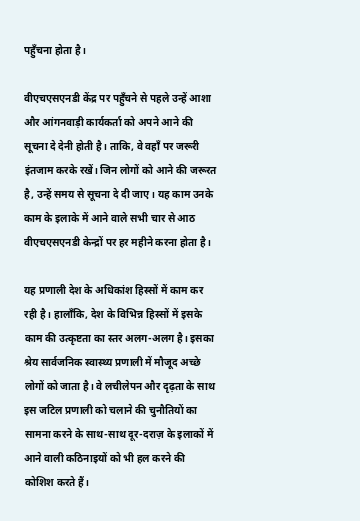पहुँचना होता है।

वीएचएसएनडी केंद्र पर पहुँचने से पहले उन्‍हें आशा और आंगनवाड़ी कार्यकर्ता को अपने आने की सूचना दे देनी होती है। ताकि, वे वहाँ पर जरूरी इंतजाम करके रखें। जिन लोगों को आने की जरूरत है, उन्हें समय से सूचना दे दी जाए। यह काम उनके काम के इलाके में आने वाले सभी चार से आठ वीएचएसएनडी केन्‍द्रों पर हर महीने करना होता है।

यह प्रणाली देश के अधिकांश हिस्सों में काम कर रही है। हालाँकि, देश के विभिन्न हिस्सों में इसके काम की उत्कृष्टता का स्तर अलग-अलग है। इसका श्रेय सार्वजनिक स्‍वास्‍थ्‍य प्रणाली में मौजूद अच्छे लोगों को जाता है। वे लचीलेपन और दृढ़ता के साथ इस जटिल प्रणाली को चलाने की चुनौतियों का सामना करने के साथ-साथ दूर-दराज़ के इलाकों में आने वाली कठिनाइयों को भी हल करने की कोशिश करते हैं।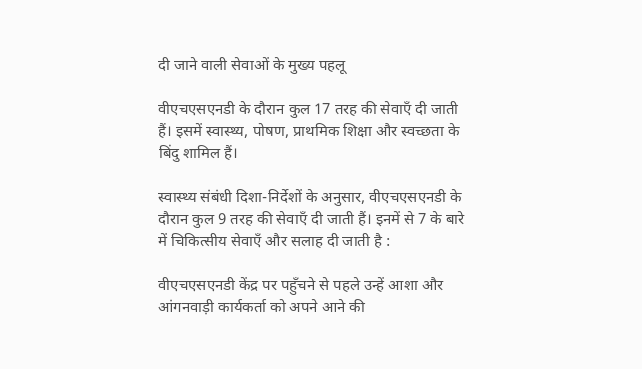दी जाने वाली सेवाओं के मुख्य पहलू

वीएचएसएनडी के दौरान कुल 17 तरह की सेवाएँ दी जाती हैं। इसमें स्वास्थ्य, पोषण, प्राथमिक शिक्षा और स्वच्छता के बिंदु शामिल हैं।

स्वास्थ्य संबंधी दिशा-निर्देशों के अनुसार, वीएचएसएनडी के दौरान कुल 9 तरह की सेवाएँ दी जाती हैं। इनमें से 7 के बारे में चिकित्सीय सेवाएँ और सलाह दी जाती है :

वीएचएसएनडी केंद्र पर पहुँचने से पहले उन्‍हें आशा और आंगनवाड़ी कार्यकर्ता को अपने आने की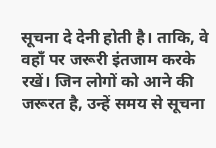सूचना दे देनी होती है। ताकि, वे वहाँ पर जरूरी इंतजाम करके रखें। जिन लोगों को आने की जरूरत है, उन्हें समय से सूचना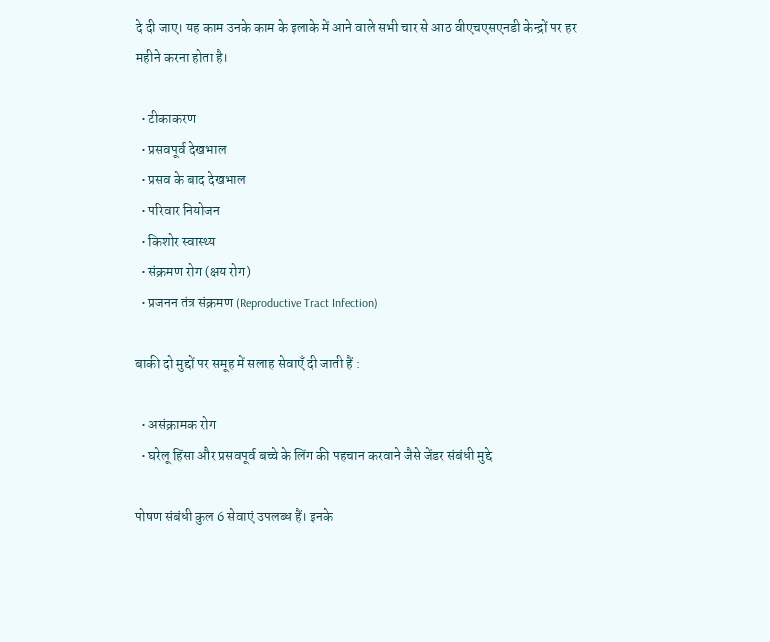दे दी जाए। यह काम उनके काम के इलाके में आने वाले सभी चार से आठ वीएचएसएनडी केन्‍द्रों पर हर महीने करना होता है।

  • टीकाकरण
  • प्रसवपूर्व देखभाल
  • प्रसव के बाद देखभाल
  • परिवार नियोजन
  • किशोर स्वास्थ्य
  • संक्रमण रोग (क्षय रोग)
  • प्रजनन तंत्र संक्रमण (Reproductive Tract Infection)

बाकी दो मुद्दों पर समूह में सलाह सेवाएँ दी जाती हैं :

  • असंक्रामक रोग
  • घरेलू हिंसा और प्रसवपूर्व बच्चे के लिंग की पहचान करवाने जैसे जेंडर संबंधी मुद्दे

पोषण संबंधी कुल 6 सेवाएं उपलब्ध हैं। इनके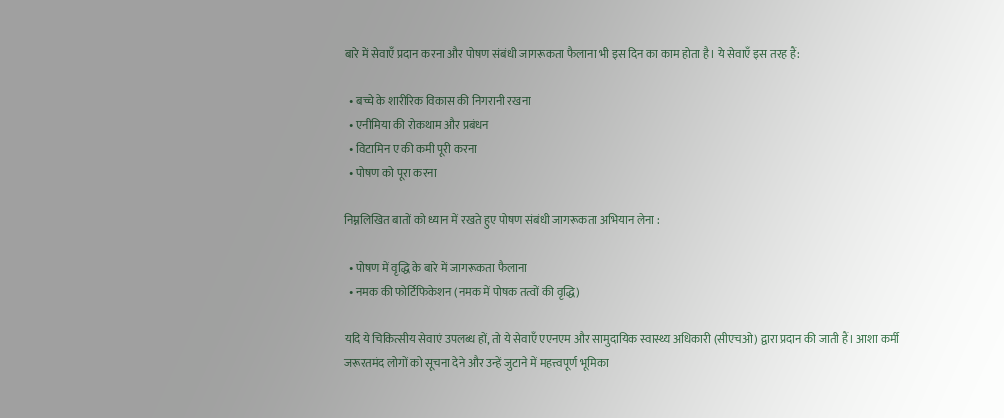बारे में सेवाएँ प्रदान करना और पोषण संबंधी जागरूकता फैलाना भी इस दिन का काम होता है। ये सेवाएँ इस तरह हैं:

  • बच्चे के शारीरिक विकास की निगरानी रखना
  • एनीमिया की रोकथाम और प्रबंधन
  • विटामिन ए की कमी पूरी करना
  • पोषण को पूरा करना

निम्नलिखित बातों को ध्यान में रखते हुए पोषण संबंधी जागरूकता अभियान लेना :

  • पोषण में वृद्धि के बारे में जागरूकता फैलाना
  • नमक की फोर्टिफिकेशन (नमक में पोषक तत्वों की वृद्धि)

यदि ये चिकित्सीय सेवाएं उपलब्ध हों, तो ये सेवाएँ एएनएम और सामुदायिक स्वास्थ्य अधिकारी (सीएचओ) द्वारा प्रदान की जाती हैं। आशा कर्मी जरूरतमंद लोगों को सूचना देने और उन्हें जुटाने में महत्त्वपूर्ण भूमिका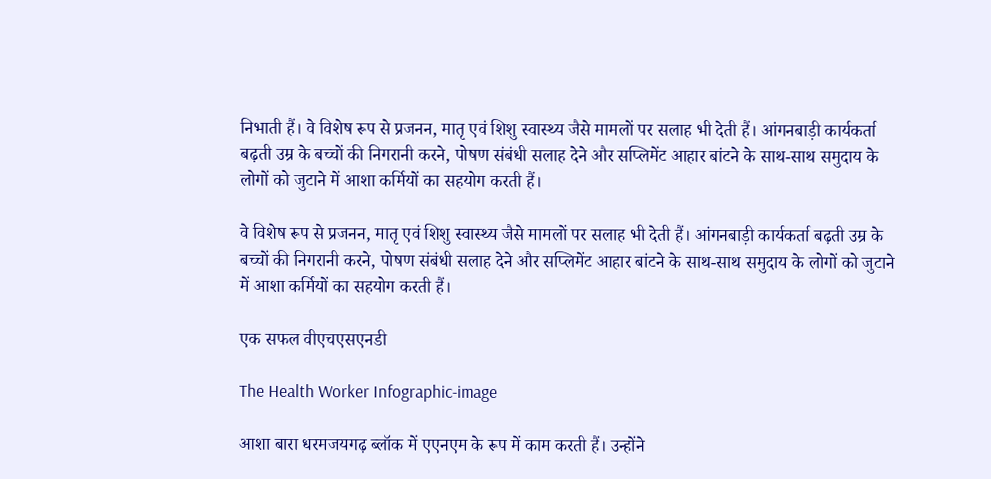निभाती हैं। वे विशेष रूप से प्रजनन, मातृ एवं शिशु स्वास्थ्य जैसे मामलों पर सलाह भी देती हैं। आंगनबाड़ी कार्यकर्ता बढ़ती उम्र के बच्चों की निगरानी करने, पोषण संबंधी सलाह देने और सप्लिमेंट आहार बांटने के साथ-साथ समुदाय के लोगों को जुटाने में आशा कर्मियों का सहयोग करती हैं।

वे विशेष रूप से प्रजनन, मातृ एवं शिशु स्वास्थ्य जैसे मामलों पर सलाह भी देती हैं। आंगनबाड़ी कार्यकर्ता बढ़ती उम्र के बच्चों की निगरानी करने, पोषण संबंधी सलाह देने और सप्लिमेंट आहार बांटने के साथ-साथ समुदाय के लोगों को जुटाने में आशा कर्मियों का सहयोग करती हैं।

एक सफल वीएचएसएनडी

The Health Worker Infographic-image

आशा बारा धरमजयगढ़ ब्लॉक में एएनएम के रूप में काम करती हैं। उन्होंने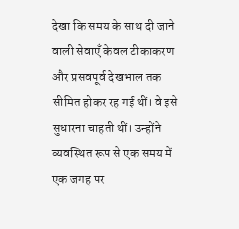देखा कि समय के साथ दी जाने वाली सेवाएँ केवल टीकाकरण और प्रसवपूर्व देखभाल तक सीमित होकर रह गई थीं। वे इसे सुधारना चाहती थीं। उन्होंने व्यवस्थित रूप से एक समय में एक जगह पर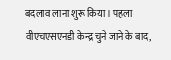बदलाव लाना शुरू किया। पहला वीएचएसएनडी केन्‍द्र चुने जाने के बाद,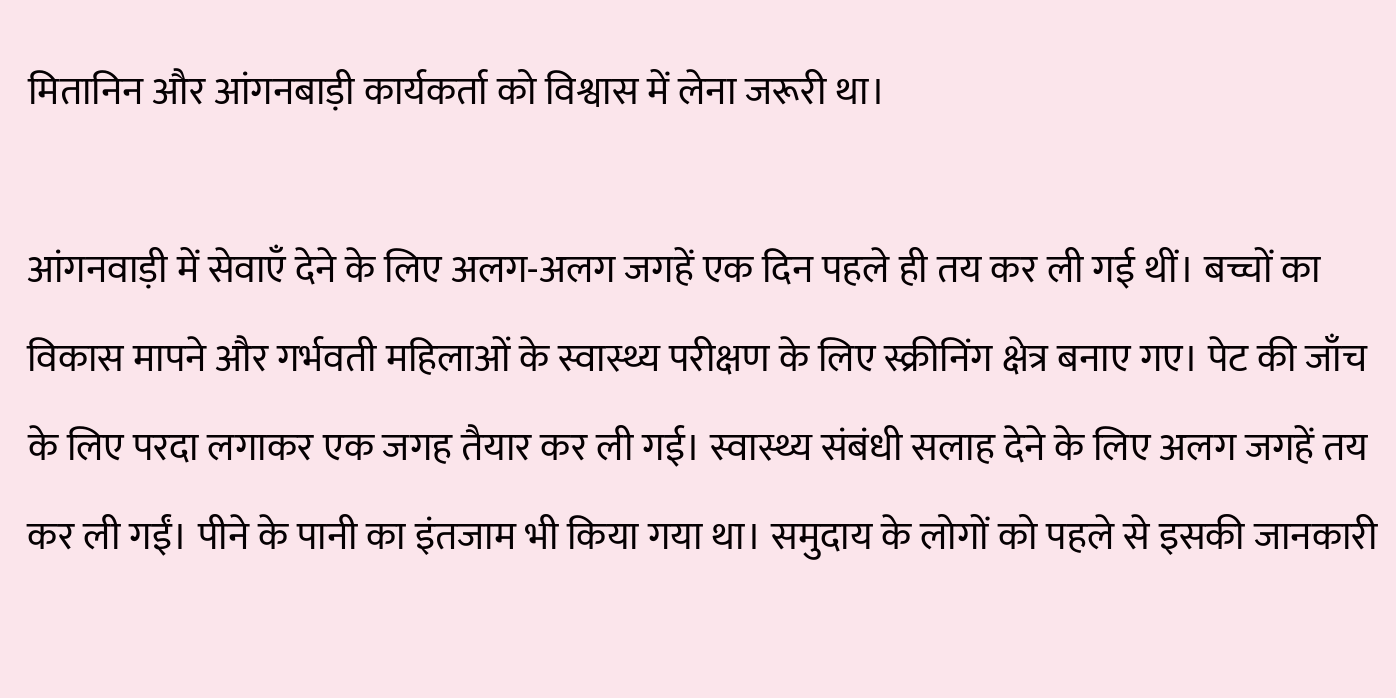मितानिन और आंगनबाड़ी कार्यकर्ता को विश्वास में लेना जरूरी था।

आंगनवाड़ी में सेवाएँ देने के लिए अलग-अलग जगहें एक दिन पहले ही तय कर ली गई थीं। बच्चों का विकास मापने और गर्भवती महिलाओं के स्वास्थ्य परीक्षण के लिए स्क्रीनिंग क्षेत्र बनाए गए। पेट की जाँच के लिए परदा लगाकर एक जगह तैयार कर ली गई। स्वास्थ्य संबंधी सलाह देने के लिए अलग जगहें तय कर ली गईं। पीने के पानी का इंतजाम भी किया गया था। समुदाय के लोगों को पहले से इसकी जानकारी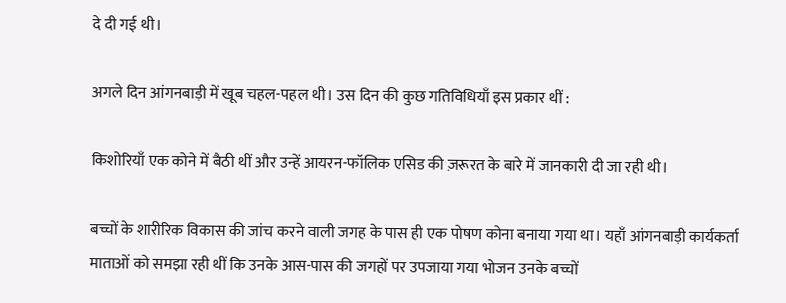दे दी गई थी।

अगले दिन आंगनबाड़ी में खूब चहल-पहल थी। उस दिन की कुछ गतिविधियाँ इस प्रकार थीं :

किशोरियाँ एक कोने में बैठी थीं और उन्हें आयरन-फॉलिक एसिड की ज़रूरत के बारे में जानकारी दी जा रही थी।

बच्चों के शारीरिक विकास की जांच करने वाली जगह के पास ही एक पोषण कोना बनाया गया था। यहाँ आंगनबाड़ी कार्यकर्ता माताओं को समझा रही थीं कि उनके आस-पास की जगहों पर उपजाया गया भोजन उनके बच्चों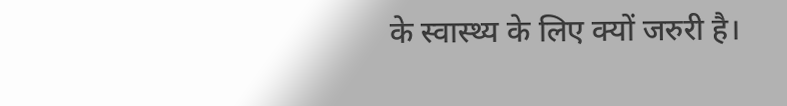के स्वास्थ्य के लिए क्यों जरुरी है।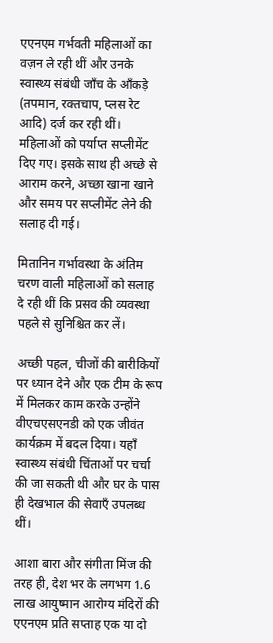एएनएम गर्भवती महिलाओं का वज़न ले रही थीं और उनके स्वास्थ्य संबंधी जाँच के आँकड़े (तपमान, रक्तचाप, प्लस रेट आदि) दर्ज कर रही थीं। महिलाओं को पर्याप्त सप्लीमेंट दिए गए। इसके साथ ही अच्छे से आराम करने, अच्छा खाना खाने और समय पर सप्लीमेंट लेने की सलाह दी गई।

मितानिन गर्भावस्था के अंतिम चरण वाली महिलाओं को सलाह दे रही थीं कि प्रसव की व्यवस्था पहले से सुनिश्चित कर लें।

अच्छी पहल, चीजों की बारीकियों पर ध्यान देने और एक टीम के रूप में मिलकर काम करके उन्‍होंने वीएचएसएनडी को एक जीवंत कार्यक्रम में बदल दिया। यहाँ स्वास्थ्य संबंधी चिंताओं पर चर्चा की जा सकती थी और घर के पास ही देखभाल की सेवाएँ उपलब्ध थीं।

आशा बारा और संगीता मिंज की तरह ही, देश भर के लगभग 1.6 लाख आयुष्मान आरोग्य मंदिरों की एएनएम प्रति सप्ताह एक या दो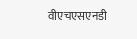वीएचएसएनडी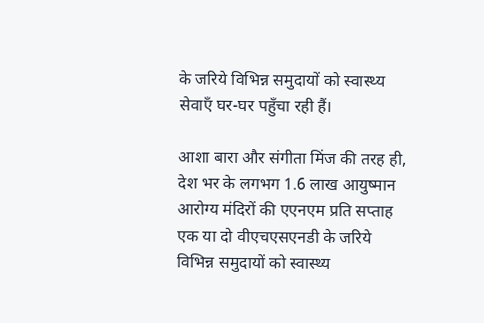के जरिये विभिन्न समुदायों को स्वास्थ्य सेवाएँ घर-घर पहुँचा रही हैं।

आशा बारा और संगीता मिंज की तरह ही, देश भर के लगभग 1.6 लाख आयुष्मान आरोग्य मंदिरों की एएनएम प्रति सप्ताह एक या दो वीएचएसएनडी के जरिये विभिन्न समुदायों को स्वास्थ्य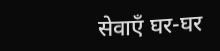सेवाएँ घर-घर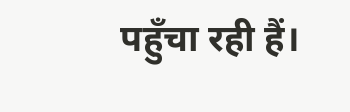पहुँचा रही हैं।